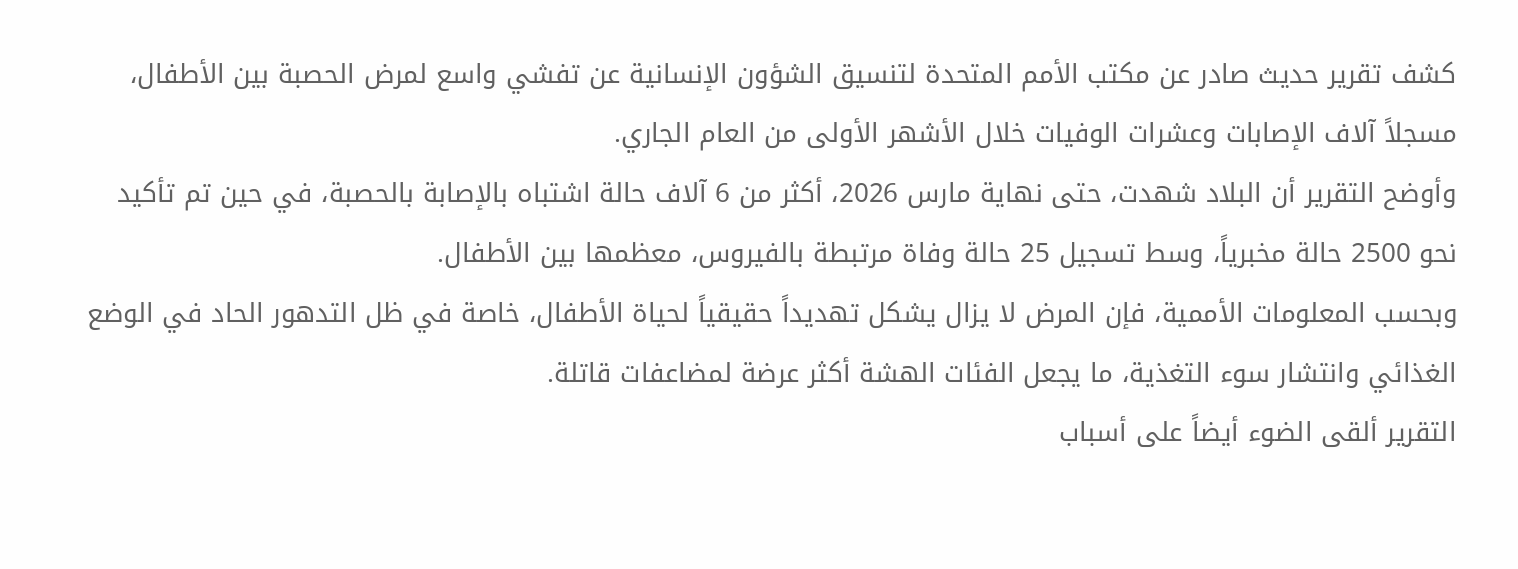كشف تقرير حديث صادر عن مكتب الأمم المتحدة لتنسيق الشؤون الإنسانية عن تفشي واسع لمرض الحصبة بين الأطفال، مسجلاً آلاف الإصابات وعشرات الوفيات خلال الأشهر الأولى من العام الجاري.
وأوضح التقرير أن البلاد شهدت، حتى نهاية مارس 2026، أكثر من 6 آلاف حالة اشتباه بالإصابة بالحصبة، في حين تم تأكيد نحو 2500 حالة مخبرياً، وسط تسجيل 25 حالة وفاة مرتبطة بالفيروس، معظمها بين الأطفال.
وبحسب المعلومات الأممية، فإن المرض لا يزال يشكل تهديداً حقيقياً لحياة الأطفال، خاصة في ظل التدهور الحاد في الوضع الغذائي وانتشار سوء التغذية، ما يجعل الفئات الهشة أكثر عرضة لمضاعفات قاتلة.
التقرير ألقى الضوء أيضاً على أسباب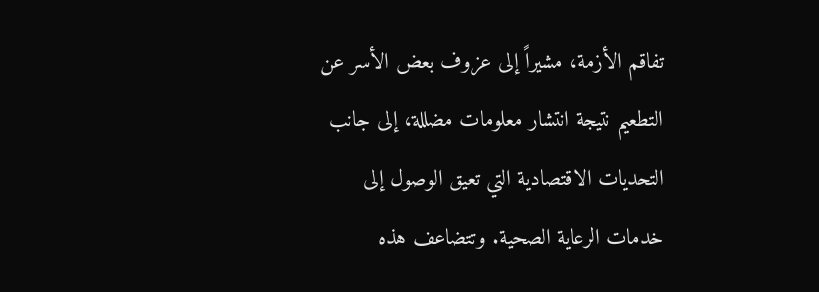تفاقم الأزمة، مشيراً إلى عزوف بعض الأسر عن التطعيم نتيجة انتشار معلومات مضللة، إلى جانب التحديات الاقتصادية التي تعيق الوصول إلى خدمات الرعاية الصحية. وتتضاعف هذه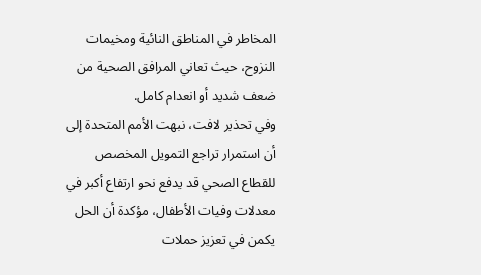المخاطر في المناطق النائية ومخيمات النزوح، حيث تعاني المرافق الصحية من ضعف شديد أو انعدام كامل.
وفي تحذير لافت، نبهت الأمم المتحدة إلى أن استمرار تراجع التمويل المخصص للقطاع الصحي قد يدفع نحو ارتفاع أكبر في معدلات وفيات الأطفال، مؤكدة أن الحل يكمن في تعزيز حملات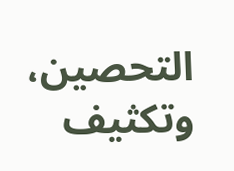التحصين، وتكثيف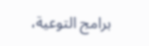برامج التوعية،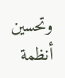وتحسين أنظمة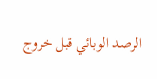الرصد الوبائي قبل خروج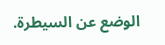الوضع عن السيطرة.